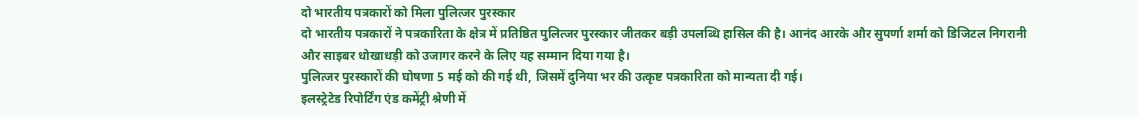दो भारतीय पत्रकारों को मिला पुलित्जर पुरस्कार
दो भारतीय पत्रकारों ने पत्रकारिता के क्षेत्र में प्रतिष्ठित पुलित्जर पुरस्कार जीतकर बड़ी उपलब्धि हासिल की है। आनंद आरके और सुपर्णा शर्मा को डिजिटल निगरानी और साइबर धोखाधड़ी को उजागर करने के लिए यह सम्मान दिया गया है।
पुलित्जर पुरस्कारों की घोषणा 5 मई को की गई थी, जिसमें दुनिया भर की उत्कृष्ट पत्रकारिता को मान्यता दी गई।
इलस्ट्रेटेड रिपोर्टिंग एंड कमेंट्री श्रेणी में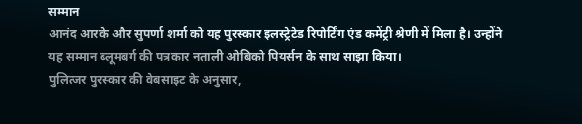सम्मान
आनंद आरके और सुपर्णा शर्मा को यह पुरस्कार इलस्ट्रेटेड रिपोर्टिंग एंड कमेंट्री श्रेणी में मिला है। उन्होंने यह सम्मान ब्लूमबर्ग की पत्रकार नताली ओबिको पियर्सन के साथ साझा किया।
पुलित्जर पुरस्कार की वेबसाइट के अनुसार,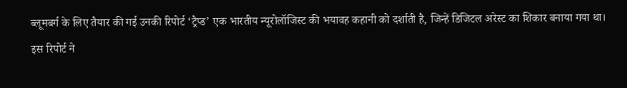ब्लूमबर्ग के लिए तैयार की गई उनकी रिपोर्ट ‘ट्रैप्ड’ एक भारतीय न्यूरोलॉजिस्ट की भयावह कहानी को दर्शाती है, जिन्हें डिजिटल अरेस्ट का शिकार बनाया गया था।
इस रिपोर्ट ने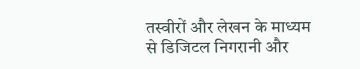तस्वीरों और लेखन के माध्यम से डिजिटल निगरानी और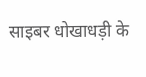साइबर धोखाधड़ी के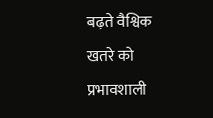बढ़ते वैश्विक खतरे को प्रभावशाली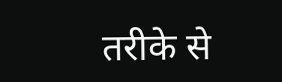तरीके से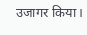उजागर किया।